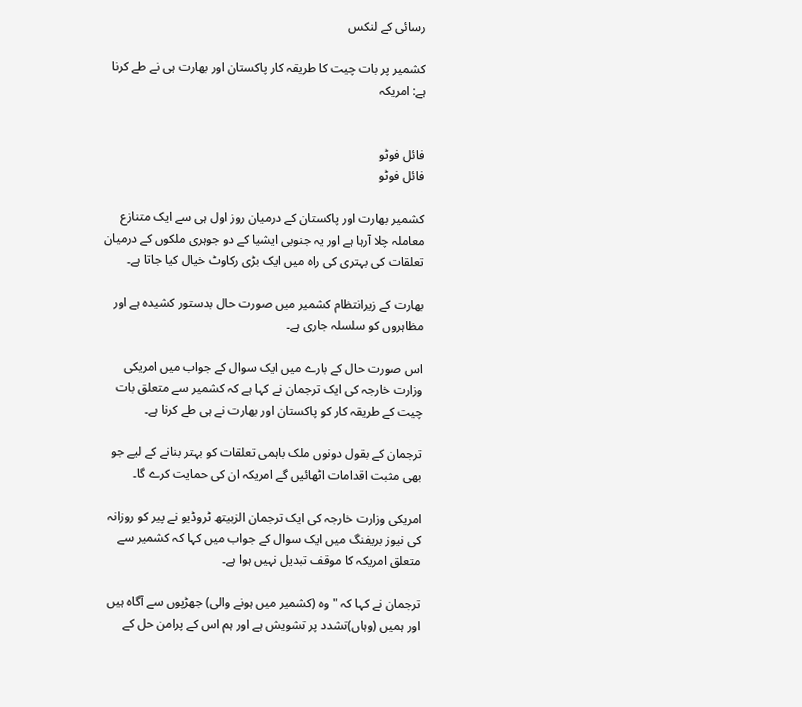رسائی کے لنکس

کشمیر پر بات چیت کا طریقہ کار پاکستان اور بھارت ہی نے طے کرنا ہے: امریکہ


فائل فوٹو
فائل فوٹو

کشمیر بھارت اور پاکستان کے درمیان روز اول ہی سے ایک متنازع معاملہ چلا آرہا ہے اور یہ جنوبی ایشیا کے دو جوہری ملکوں کے درمیان تعلقات کی بہتری کی راہ میں ایک بڑی رکاوٹ خیال کیا جاتا ہے۔

بھارت کے زیرانتظام کشمیر میں صورت حال بدستور کشیدہ ہے اور مظاہروں کو سلسلہ جاری ہے۔

اس صورت حال کے بارے میں ایک سوال کے جواب میں امریکی وزارت خارجہ کی ایک ترجمان نے کہا ہے کہ کشمیر سے متعلق بات چیت کے طریقہ کار کو پاکستان اور بھارت نے ہی طے کرنا ہے۔

ترجمان کے بقول دونوں ملک باہمی تعلقات کو بہتر بنانے کے لیے جو بھی مثبت اقدامات اٹھائیں گے امریکہ ان کی حمایت کرے گا۔

امریکی وزارت خارجہ کی ایک ترجمان الزبیتھ ٹروڈیو نے پیر کو روزانہ کی نیوز بریفنگ میں ایک سوال کے جواب میں کہا کہ کشمیر سے متعلق امریکہ کا موقف تبدیل نہیں ہوا ہے۔

ترجمان نے کہا کہ "وہ (کشمیر میں ہونے والی) جھڑپوں سے آگاہ ہیں اور ہمیں (وہاں)تشدد پر تشویش ہے اور ہم اس کے پرامن حل کے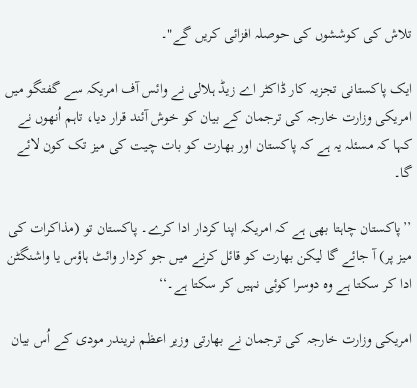تلاش کی کوششوں کی حوصلہ افزائی کریں گے"۔

ایک پاکستانی تجزیہ کار ڈاکٹر اے زیڈ ہلالی نے وائس آف امریکہ سے گفتگو میں امریکی وزارت خارجہ کی ترجمان کے بیان کو خوش آئند قرار دیا، تاہم اُنھوں نے کہا کہ مسئلہ یہ ہے کہ پاکستان اور بھارت کو بات چیت کی میز تک کون لائے گا۔

’’پاکستان چاہتا بھی ہے کہ امریکہ اپنا کردار ادا کرے۔ پاکستان تو (مذاکرات کی میز پر) آ جائے گا لیکن بھارت کو قائل کرنے میں جو کردار وائٹ ہاؤس یا واشنگٹن ادا کر سکتا ہے وہ دوسرا کوئی نہیں کر سکتا ہے۔‘‘

امریکی وزارت خارجہ کی ترجمان نے بھارتی وزیر اعظم نریندر مودی کے اُس بیان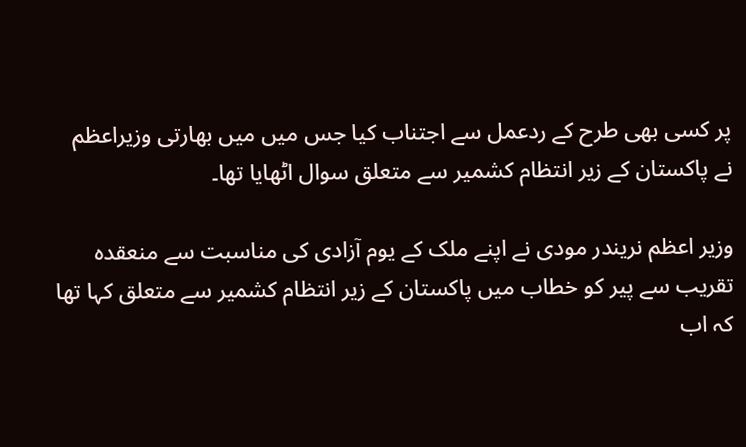پر کسی بھی طرح کے ردعمل سے اجتناب کیا جس میں میں بھارتی وزیراعظم نے پاکستان کے زیر انتظام کشمیر سے متعلق سوال اٹھایا تھا۔

وزیر اعظم نریندر مودی نے اپنے ملک کے یوم آزادی کی مناسبت سے منعقدہ تقریب سے پیر کو خطاب میں پاکستان کے زیر انتظام کشمیر سے متعلق کہا تھا کہ اب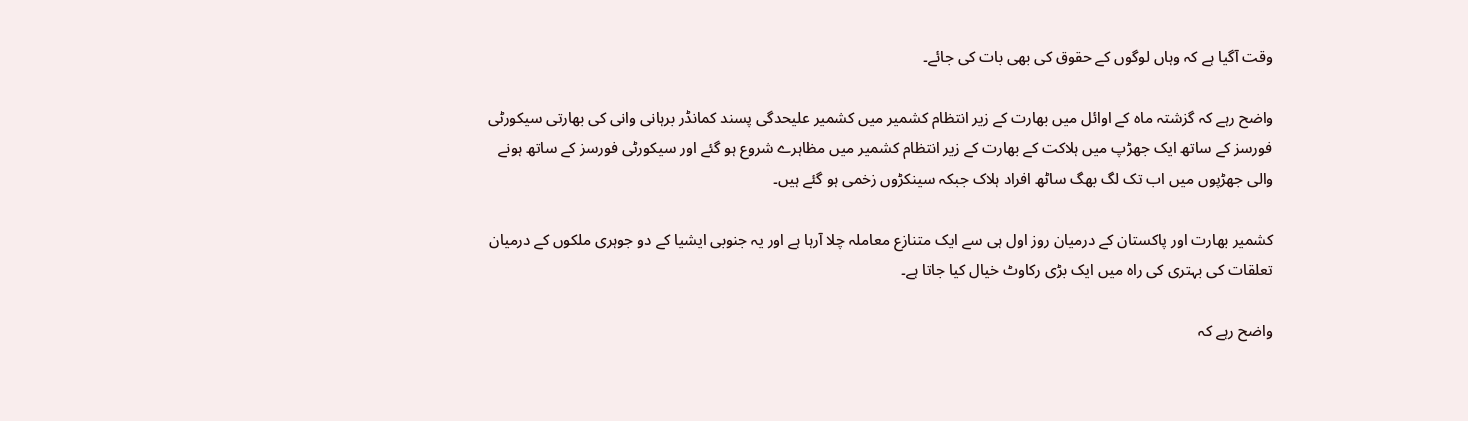وقت آگیا ہے کہ وہاں لوگوں کے حقوق کی بھی بات کی جائے۔

واضح رہے کہ گزشتہ ماہ کے اوائل میں بھارت کے زیر انتظام کشمیر میں کشمیر علیحدگی پسند کمانڈر برہانی وانی کی بھارتی سیکورٹی فورسز کے ساتھ ایک جھڑپ میں ہلاکت کے بھارت کے زیر انتظام کشمیر میں مظاہرے شروع ہو گئے اور سیکورٹی فورسز کے ساتھ ہونے والی جھڑپوں میں اب تک لگ بھگ ساٹھ افراد ہلاک جبکہ سینکڑوں زخمی ہو گئے ہیں۔

کشمیر بھارت اور پاکستان کے درمیان روز اول ہی سے ایک متنازع معاملہ چلا آرہا ہے اور یہ جنوبی ایشیا کے دو جوہری ملکوں کے درمیان تعلقات کی بہتری کی راہ میں ایک بڑی رکاوٹ خیال کیا جاتا ہے۔

واضح رہے کہ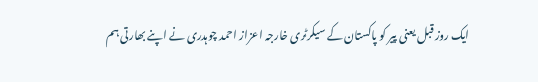ایک روز قبل یعنی پیر کو پاکستان کے سیکرٹری خارجہ اعزاز احمد چوہدری نے اپنے بھارتی ہم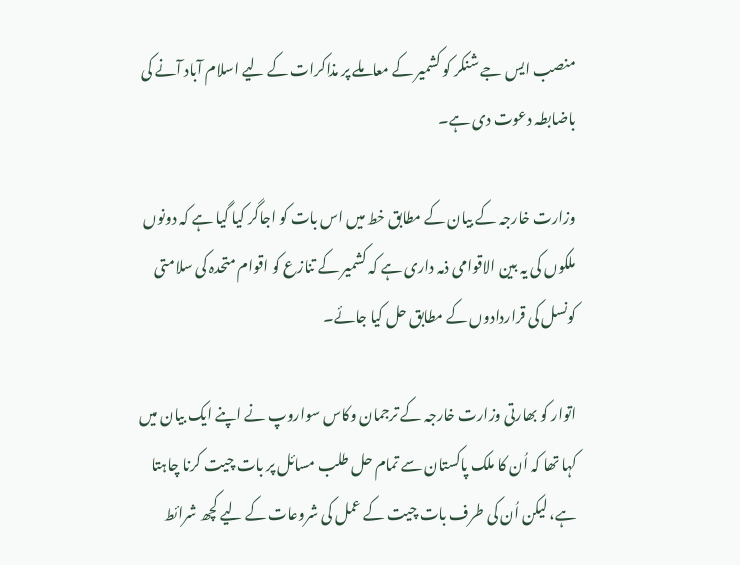منصب ایس جے شنکر کو کشمیر کے معاملے پر مذاکرات کے لیے اسلام آباد آنے کی باضابطہ دعوت دی ہے۔

وزارت خارجہ کے بیان کے مطابق خط میں اس بات کو اجاگر کیا گیا ہے کہ دونوں ملکوں کی یہ بین الاقوامی ذمہ داری ہے کہ کشمیر کے تنازع کو اقوام متحدہ کی سلامتی کونسل کی قراردادوں کے مطابق حل کیا جائے۔

اتوار کو بھارتی وزارت خارجہ کے ترجمان وکاس سواروپ نے اپنے ایک بیان میں کہا تھا کہ اُن کا ملک پاکستان سے تمام حل طلب مسائل پر بات چیت کرنا چاہتا ہے، لیکن اُن کی طرف بات چیت کے عمل کی شروعات کے لیے کچھ شرائط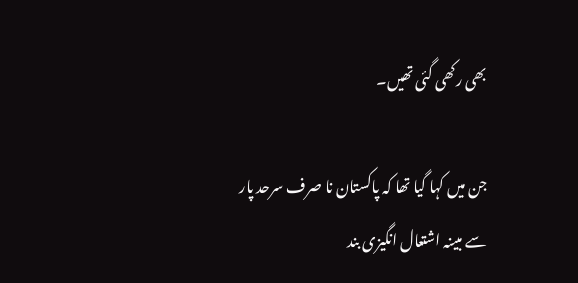بھی رکھی گئی تھیں۔

جن میں کہا گیا تھا کہ پاکستان نا صرف سرحد پار سے مبینہ اشتعال انگیزی بند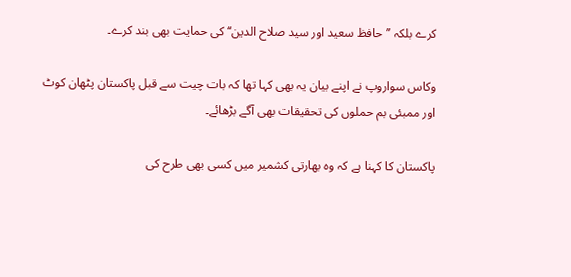کرے بلکہ ’’حافظ سعید اور سید صلاح الدین‘‘ کی حمایت بھی بند کرے۔

وکاس سواروپ نے اپنے بیان یہ بھی کہا تھا کہ بات چیت سے قبل پاکستان پٹھان کوٹ اور ممبئی بم حملوں کی تحقیقات بھی آگے بڑھائے۔

پاکستان کا کہنا ہے کہ وہ بھارتی کشمیر میں کسی بھی طرح کی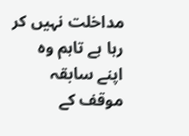مداخلت نہیں کر رہا ہے تاہم وہ اپنے سابقہ موقف کے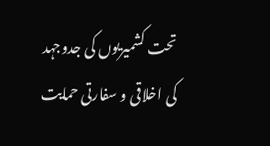تحت کشمیریوں کی جدوجہد کی اخلاقی و سفارتی حمایت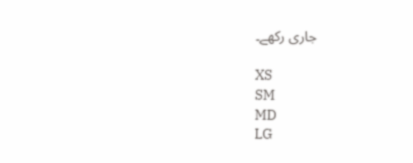جاری رکھے۔

XS
SM
MD
LG